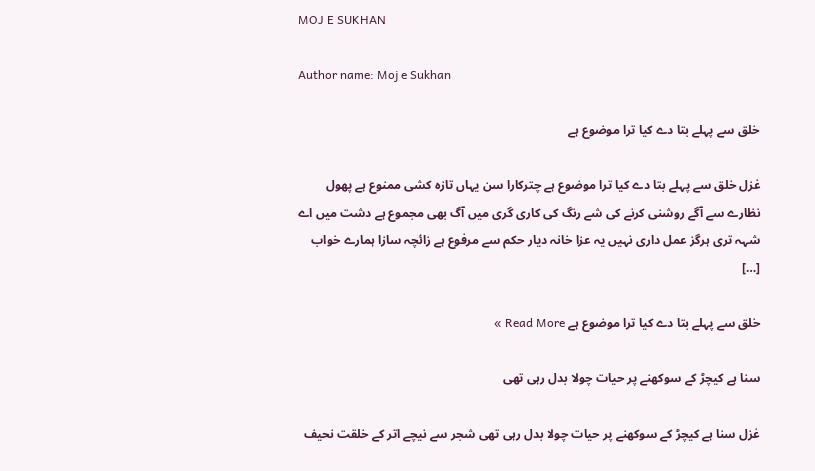MOJ E SUKHAN

Author name: Moj e Sukhan

خلق سے پہلے بتا دے کیا ترا موضوع ہے

غزل خلق سے پہلے بتا دے کیا ترا موضوع ہے چترکارا سن یہاں تازہ کشی ممنوع ہے پھول نظارے سے آگے روشنی کرنے کی شے رنگ کی کاری گری میں آگ بھی مجموع ہے دشت میں اے شہہ تری ہرگز عمل داری نہیں یہ عزا خانہ دیار حکم سے مرفوع ہے زائچہ سازا ہمارے خواب […]

خلق سے پہلے بتا دے کیا ترا موضوع ہے Read More »

سنا ہے کیچڑ کے سوکھنے پر حیات چولا بدل رہی تھی

غزل سنا ہے کیچڑ کے سوکھنے پر حیات چولا بدل رہی تھی شجر سے نیچے اتر کے خلقت نحیف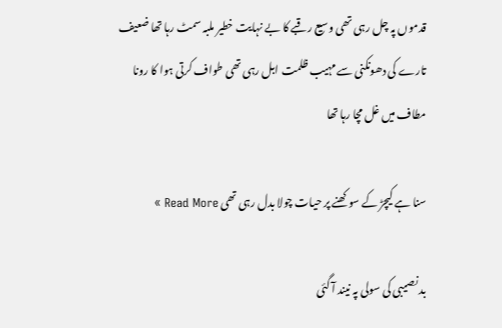قدموں پہ چل رہی تھی وسیع رقبے کا بے نہایت خطیر ملبہ سمٹ رہا تھا ضعیف تارے کی دھونکنی سے مہیب ظلمت ابل رہی تھی طواف کرتی ہوا کا رونا مطاف میں غل مچا رہا تھا

سنا ہے کیچڑ کے سوکھنے پر حیات چولا بدل رہی تھی Read More »

بد نصیبی کی سولی پہ نیند آ گئی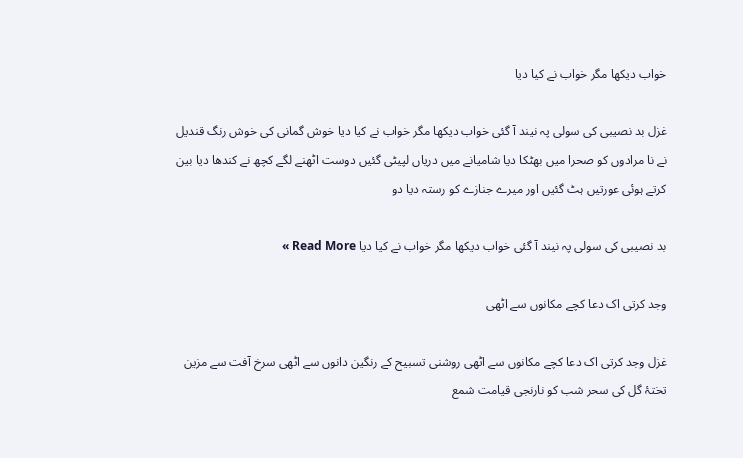خواب دیکھا مگر خواب نے کیا دیا

غزل بد نصیبی کی سولی پہ نیند آ گئی خواب دیکھا مگر خواب نے کیا دیا خوش گمانی کی خوش رنگ قندیل نے نا مرادوں کو صحرا میں بھٹکا دیا شامیانے میں دریاں لپیٹی گئیں دوست اٹھنے لگے کچھ نے کندھا دیا بین کرتے ہوئی عورتیں ہٹ گئیں اور میرے جنازے کو رستہ دیا دو

بد نصیبی کی سولی پہ نیند آ گئی خواب دیکھا مگر خواب نے کیا دیا Read More »

وجد کرتی اک دعا کچے مکانوں سے اٹھی

غزل وجد کرتی اک دعا کچے مکانوں سے اٹھی روشنی تسبیح کے رنگین دانوں سے اٹھی سرخ آفت سے مزین تختۂ گل کی سحر شب کو نارنجی قیامت شمع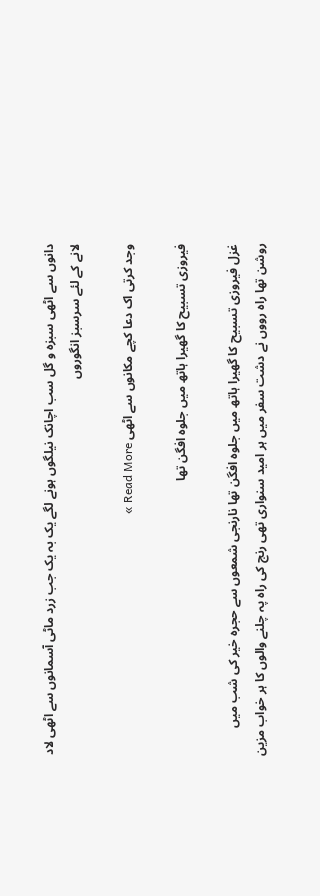دانوں سے اٹھی سبزہ و گل سب اچانک نیلگوں ہونے لگے یک بہ یک جب زرد ماٹی آسمانوں سے اٹھی لاد لانے کے لئے سرسبز انگوروں

وجد کرتی اک دعا کچے مکانوں سے اٹھی Read More »

فیروزی تسبیح کا گھیرا ہاتھ میں جلوہ افگن تھا

غزل فیروزی تسبیح کا گھیرا ہاتھ میں جلوہ افگن تھا نارنجی شمعوں سے حجرہ خیر کی شب میں روشن تھا راہ رووں نے دشت سفر میں ہر امید سنواری تھی رنج کی راہ پہ چلنے والوں کا ہر خواب مزین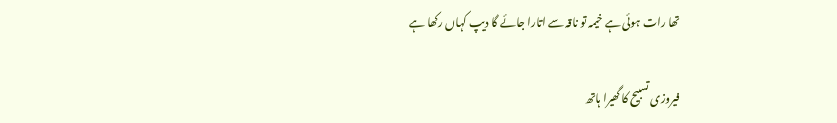تھا رات ہوئی ہے خیمہ تو ناقہ سے اتارا جائے گا دیپ کہاں رکھا ہے

فیروزی تسبیح کا گھیرا ہاتھ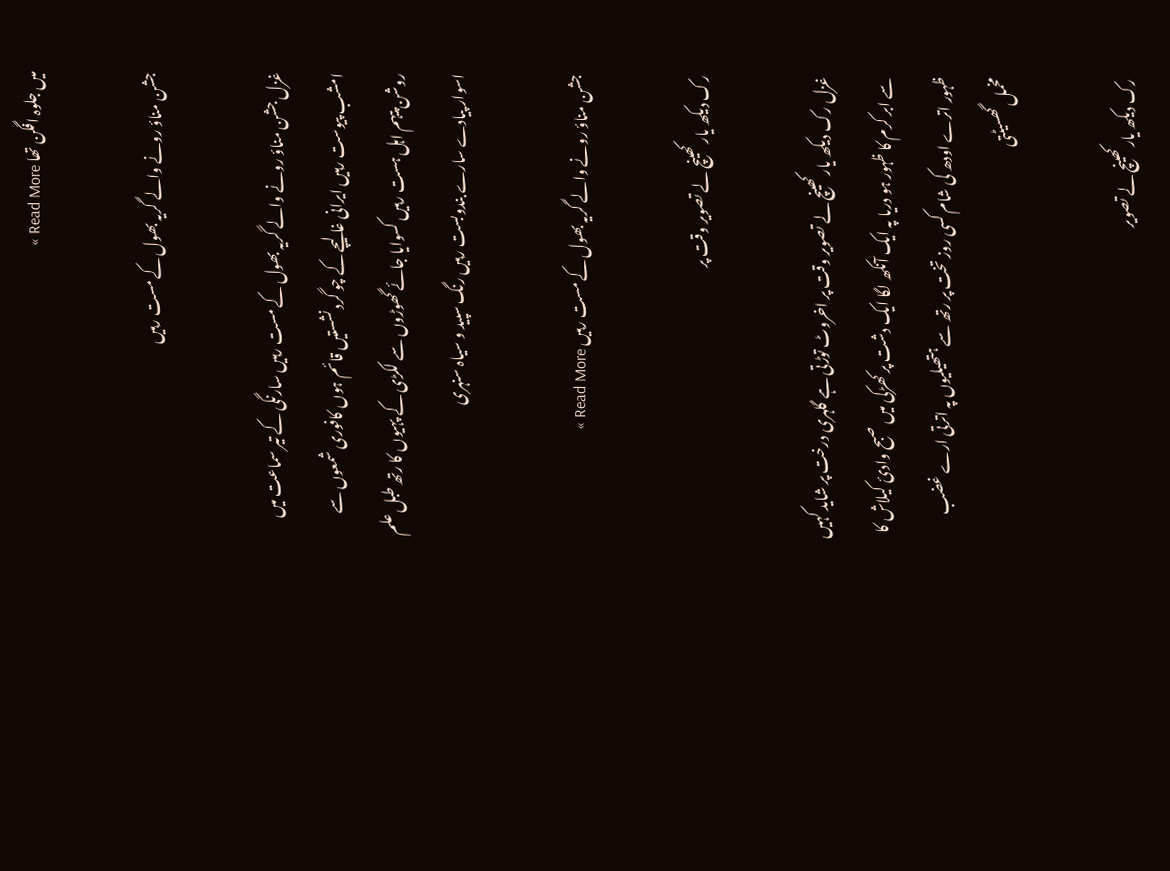میں جلوہ افگن تھا Read More »

جشن مناؤ رونے والے گریہ بھول کے مست رہیں

غزل جشن مناؤ رونے والے گریہ بھول کے مست رہیں سارنگی کے تیر سماعت میں امشب پیوست رہیں ایرانی غالیچے کے چو گرد نشستیں قائم ہوں کافوری شمعوں سے روشن پیہم اہل ہست رہیں کسوایا جائے گھوڑوں سے لکڑی کے پہیوں کا رتھ طبل علم اسوار پیادے سارے بندوبست رہیں رنگ سپید و سیاہ سنہری

جشن مناؤ رونے والے گریہ بھول کے مست رہیں Read More »

رک دیکھ یار کھینچ لے تصویر وقت پر

غزل رک دیکھ یار کھینچ لے تصویر وقت پر اخروٹ توڑتی ہے گلہری درخت پر شاید کہیں سے ابر کرم کا ظہور ہو دریا پہ ایک آنکھ لگا ایک دشت پر کھڑکی میں صبح وادیٔ کیلاش کا ظہور اترے اودھ کی شام کسی روز تخت پر رتھ سے ہتھیلیوں پہ اترتی ارے غضب مخمل گھسیٹتی

رک دیکھ یار کھینچ لے تصویر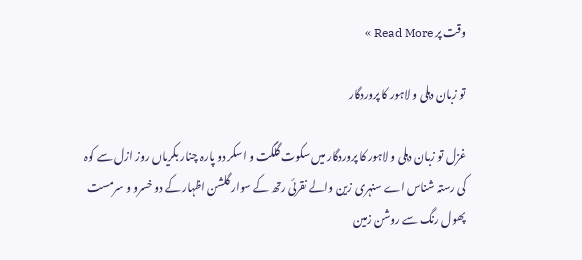وقت پر Read More »

تو زبان دہلی و لاہور کا پروردگار

غزل تو زبان دہلی و لاہور کا پروردگار میں سکوت گلگت و اسکر دو پارہ چنار بکریاں روز ازل سے کوہ کی رستہ شناس اے سنہری زین والے نقرئی رتھ کے سوار گلشن اظہار کے دو خسرو و سرمست پھول رنگ سے روشن زمین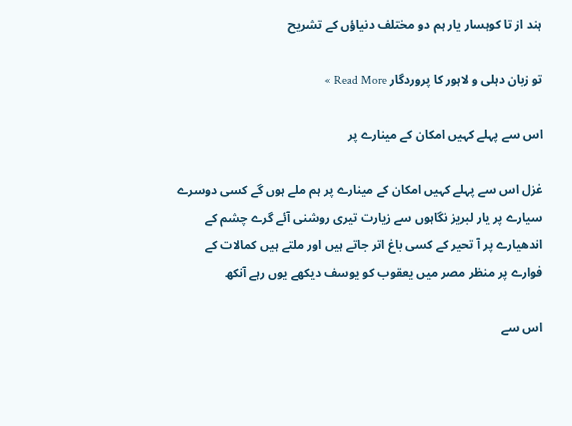ہند از تا کوہسار یار ہم دو مختلف دنیاؤں کے تشریح

تو زبان دہلی و لاہور کا پروردگار Read More »

اس سے پہلے کہیں امکان کے مینارے پر

غزل اس سے پہلے کہیں امکان کے مینارے پر ہم ملے ہوں گے کسی دوسرے سیارے پر یار لبریز نگاہوں سے زیارت تیری روشنی آئے گرے چشم کے اندھیارے پر آ تحیر کے کسی باغ اتر جاتے ہیں اور ملتے ہیں کمالات کے فوارے پر منظر مصر میں یعقوب کو یوسف دیکھے یوں رہے آنکھ

اس سے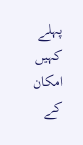پہلے کہیں امکان کے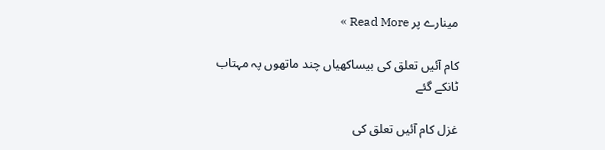مینارے پر Read More »

کام آئیں تعلق کی بیساکھیاں چند ماتھوں پہ مہتاب ٹانکے گئے

غزل کام آئیں تعلق کی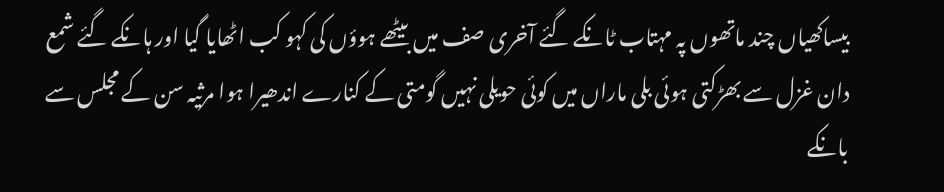بیساکھیاں چند ماتھوں پہ مہتاب ٹانکے گئے آخری صف میں بیٹھے ہوؤں کی کہو کب اٹھایا گیا اور ہانکے گئے شمع دان غزل سے بھڑکتی ہوئی بلی ماراں میں کوئی حویلی نہیں گومتی کے کنارے اندھیرا ہوا مرثیہ سن کے مجلس سے بانکے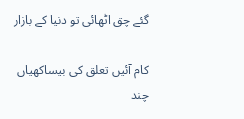گئے چق اٹھائی تو دنیا کے بازار

کام آئیں تعلق کی بیساکھیاں چند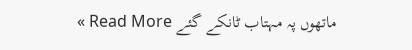ماتھوں پہ مہتاب ٹانکے گئے Read More »